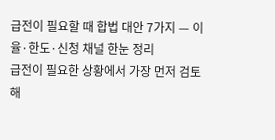급전이 필요할 때 합법 대안 7가지 — 이율·한도·신청 채널 한눈 정리
급전이 필요한 상황에서 가장 먼저 검토해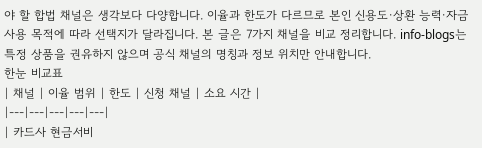야 할 합법 채널은 생각보다 다양합니다. 이율과 한도가 다르므로 본인 신용도·상환 능력·자금 사용 목적에 따라 선택지가 달라집니다. 본 글은 7가지 채널을 비교 정리합니다. info-blogs는 특정 상품을 권유하지 않으며 공식 채널의 명칭과 정보 위치만 안내합니다.
한눈 비교표
| 채널 | 이율 범위 | 한도 | 신청 채널 | 소요 시간 |
|---|---|---|---|---|
| 카드사 현금서비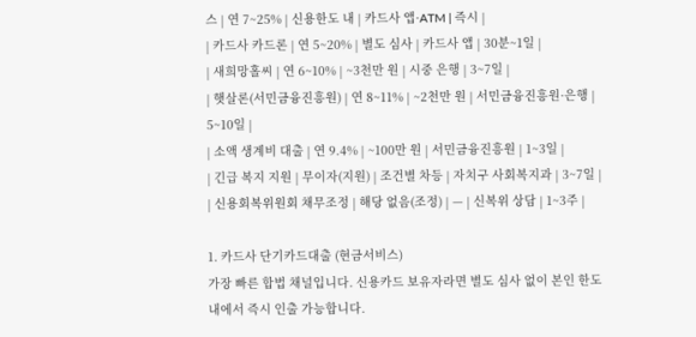스 | 연 7~25% | 신용한도 내 | 카드사 앱·ATM | 즉시 |
| 카드사 카드론 | 연 5~20% | 별도 심사 | 카드사 앱 | 30분~1일 |
| 새희망홀씨 | 연 6~10% | ~3천만 원 | 시중 은행 | 3~7일 |
| 햇살론(서민금융진흥원) | 연 8~11% | ~2천만 원 | 서민금융진흥원·은행 | 5~10일 |
| 소액 생계비 대출 | 연 9.4% | ~100만 원 | 서민금융진흥원 | 1~3일 |
| 긴급 복지 지원 | 무이자(지원) | 조건별 차등 | 자치구 사회복지과 | 3~7일 |
| 신용회복위원회 채무조정 | 해당 없음(조정) | — | 신복위 상담 | 1~3주 |

1. 카드사 단기카드대출 (현금서비스)
가장 빠른 합법 채널입니다. 신용카드 보유자라면 별도 심사 없이 본인 한도 내에서 즉시 인출 가능합니다.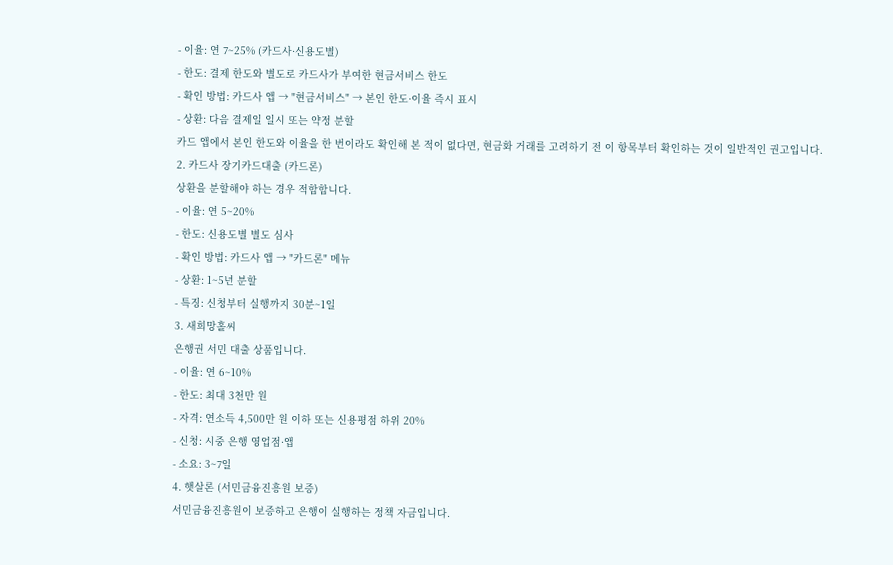- 이율: 연 7~25% (카드사·신용도별)
- 한도: 결제 한도와 별도로 카드사가 부여한 현금서비스 한도
- 확인 방법: 카드사 앱 → "현금서비스" → 본인 한도·이율 즉시 표시
- 상환: 다음 결제일 일시 또는 약정 분할
카드 앱에서 본인 한도와 이율을 한 번이라도 확인해 본 적이 없다면, 현금화 거래를 고려하기 전 이 항목부터 확인하는 것이 일반적인 권고입니다.
2. 카드사 장기카드대출 (카드론)
상환을 분할해야 하는 경우 적합합니다.
- 이율: 연 5~20%
- 한도: 신용도별 별도 심사
- 확인 방법: 카드사 앱 → "카드론" 메뉴
- 상환: 1~5년 분할
- 특징: 신청부터 실행까지 30분~1일
3. 새희망홀씨
은행권 서민 대출 상품입니다.
- 이율: 연 6~10%
- 한도: 최대 3천만 원
- 자격: 연소득 4,500만 원 이하 또는 신용평점 하위 20%
- 신청: 시중 은행 영업점·앱
- 소요: 3~7일
4. 햇살론 (서민금융진흥원 보증)
서민금융진흥원이 보증하고 은행이 실행하는 정책 자금입니다.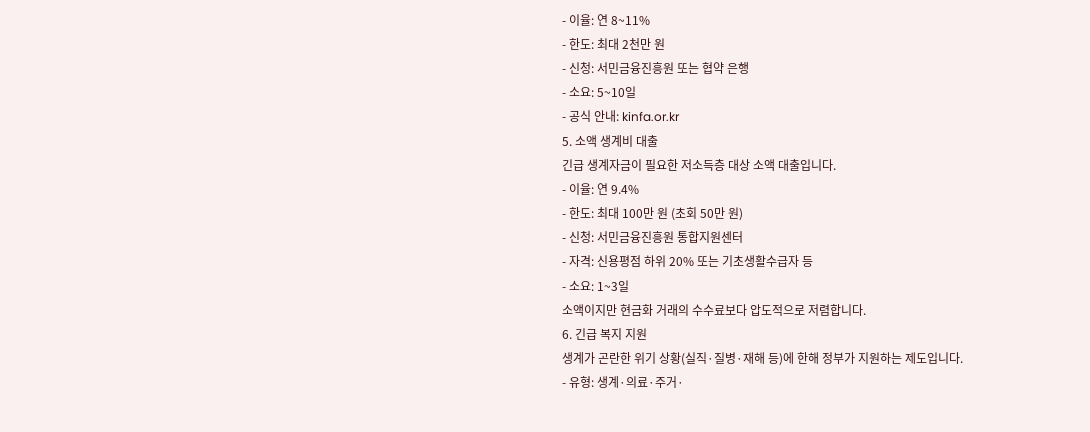- 이율: 연 8~11%
- 한도: 최대 2천만 원
- 신청: 서민금융진흥원 또는 협약 은행
- 소요: 5~10일
- 공식 안내: kinfa.or.kr
5. 소액 생계비 대출
긴급 생계자금이 필요한 저소득층 대상 소액 대출입니다.
- 이율: 연 9.4%
- 한도: 최대 100만 원 (초회 50만 원)
- 신청: 서민금융진흥원 통합지원센터
- 자격: 신용평점 하위 20% 또는 기초생활수급자 등
- 소요: 1~3일
소액이지만 현금화 거래의 수수료보다 압도적으로 저렴합니다.
6. 긴급 복지 지원
생계가 곤란한 위기 상황(실직·질병·재해 등)에 한해 정부가 지원하는 제도입니다.
- 유형: 생계·의료·주거·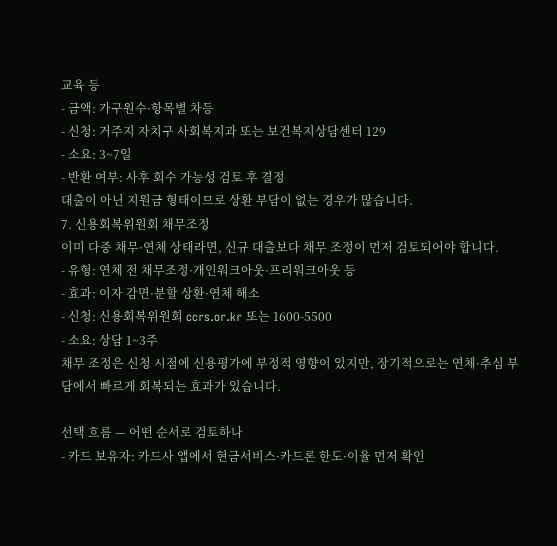교육 등
- 금액: 가구원수·항목별 차등
- 신청: 거주지 자치구 사회복지과 또는 보건복지상담센터 129
- 소요: 3~7일
- 반환 여부: 사후 회수 가능성 검토 후 결정
대출이 아닌 지원금 형태이므로 상환 부담이 없는 경우가 많습니다.
7. 신용회복위원회 채무조정
이미 다중 채무·연체 상태라면, 신규 대출보다 채무 조정이 먼저 검토되어야 합니다.
- 유형: 연체 전 채무조정·개인워크아웃·프리워크아웃 등
- 효과: 이자 감면·분할 상환·연체 해소
- 신청: 신용회복위원회 ccrs.or.kr 또는 1600-5500
- 소요: 상담 1~3주
채무 조정은 신청 시점에 신용평가에 부정적 영향이 있지만, 장기적으로는 연체·추심 부담에서 빠르게 회복되는 효과가 있습니다.

선택 흐름 — 어떤 순서로 검토하나
- 카드 보유자: 카드사 앱에서 현금서비스·카드론 한도·이율 먼저 확인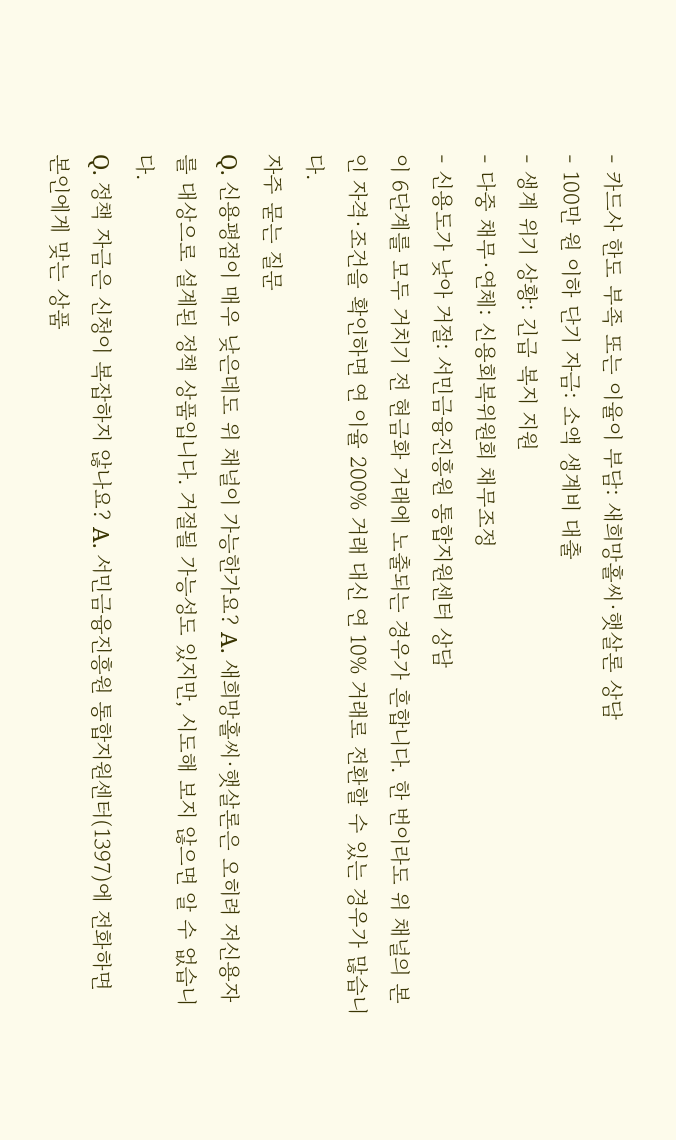- 카드사 한도 부족 또는 이율이 부담: 새희망홀씨·햇살론 상담
- 100만 원 이하 단기 자금: 소액 생계비 대출
- 생계 위기 상황: 긴급 복지 지원
- 다중 채무·연체: 신용회복위원회 채무조정
- 신용도가 낮아 거절: 서민금융진흥원 통합지원센터 상담
이 6단계를 모두 거치기 전 현금화 거래에 노출되는 경우가 흔합니다. 한 번이라도 위 채널의 본인 자격·조건을 확인하면 연 이율 200% 거래 대신 연 10% 거래로 전환할 수 있는 경우가 많습니다.
자주 묻는 질문
Q. 신용평점이 매우 낮은데도 위 채널이 가능한가요? A. 새희망홀씨·햇살론은 오히려 저신용자를 대상으로 설계된 정책 상품입니다. 거절될 가능성도 있지만, 시도해 보지 않으면 알 수 없습니다.
Q. 정책 자금은 신청이 복잡하지 않나요? A. 서민금융진흥원 통합지원센터(1397)에 전화하면 본인에게 맞는 상품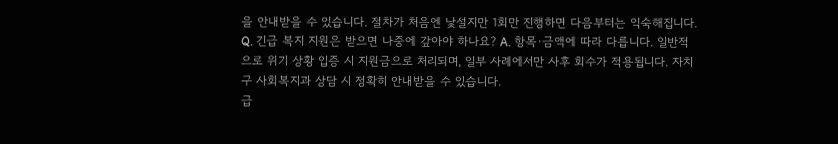을 안내받을 수 있습니다. 절차가 처음엔 낯설지만 1회만 진행하면 다음부터는 익숙해집니다.
Q. 긴급 복지 지원은 받으면 나중에 갚아야 하나요? A. 항목·금액에 따라 다릅니다. 일반적으로 위기 상황 입증 시 지원금으로 처리되며, 일부 사례에서만 사후 회수가 적용됩니다. 자치구 사회복지과 상담 시 정확히 안내받을 수 있습니다.
급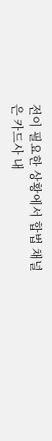전이 필요한 상황에서 합법 채널은 카드사 내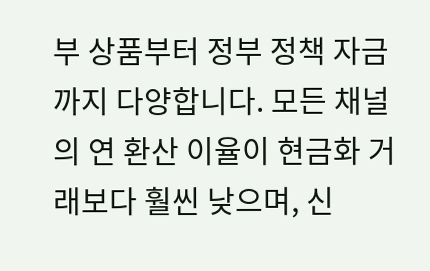부 상품부터 정부 정책 자금까지 다양합니다. 모든 채널의 연 환산 이율이 현금화 거래보다 훨씬 낮으며, 신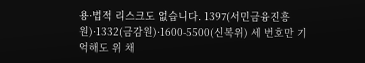용·법적 리스크도 없습니다. 1397(서민금융진흥원)·1332(금감원)·1600-5500(신복위) 세 번호만 기억해도 위 채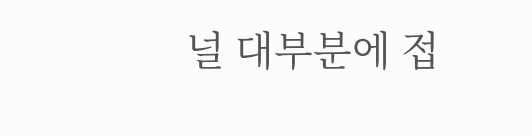널 대부분에 접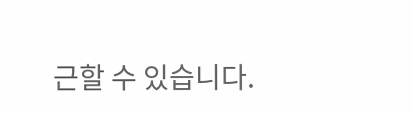근할 수 있습니다.